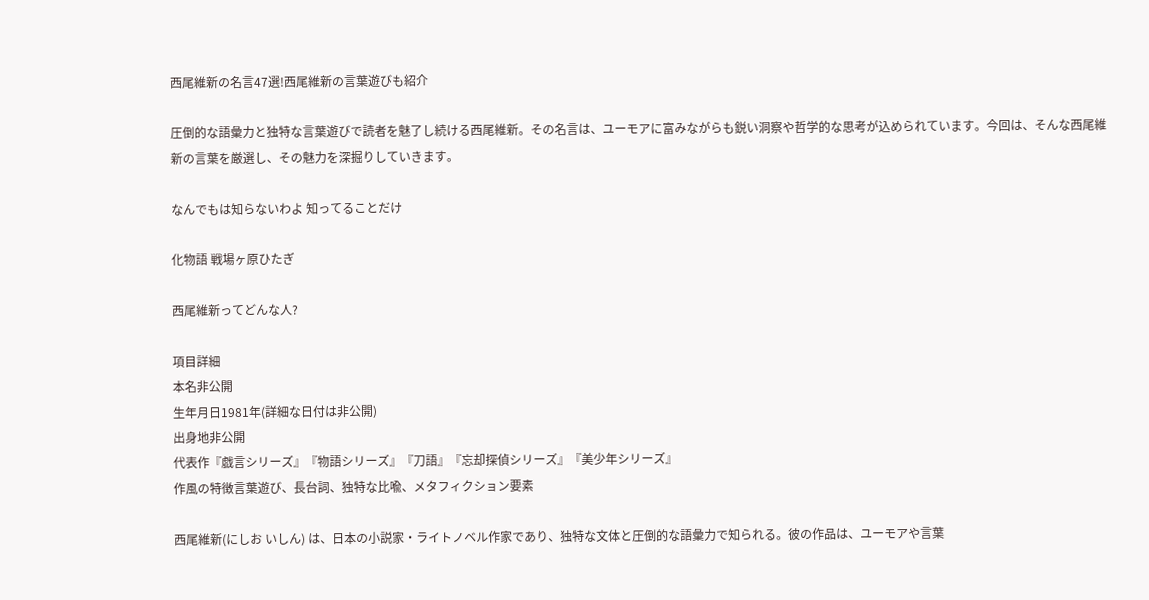西尾維新の名言47選!西尾維新の言葉遊びも紹介

圧倒的な語彙力と独特な言葉遊びで読者を魅了し続ける西尾維新。その名言は、ユーモアに富みながらも鋭い洞察や哲学的な思考が込められています。今回は、そんな西尾維新の言葉を厳選し、その魅力を深掘りしていきます。

なんでもは知らないわよ 知ってることだけ

化物語 戦場ヶ原ひたぎ

西尾維新ってどんな人?

項目詳細
本名非公開
生年月日1981年(詳細な日付は非公開)
出身地非公開
代表作『戯言シリーズ』『物語シリーズ』『刀語』『忘却探偵シリーズ』『美少年シリーズ』
作風の特徴言葉遊び、長台詞、独特な比喩、メタフィクション要素

西尾維新(にしお いしん) は、日本の小説家・ライトノベル作家であり、独特な文体と圧倒的な語彙力で知られる。彼の作品は、ユーモアや言葉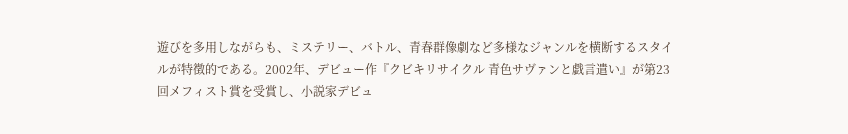遊びを多用しながらも、ミステリー、バトル、青春群像劇など多様なジャンルを横断するスタイルが特徴的である。2002年、デビュー作『クビキリサイクル 青色サヴァンと戯言遣い』が第23回メフィスト賞を受賞し、小説家デビュ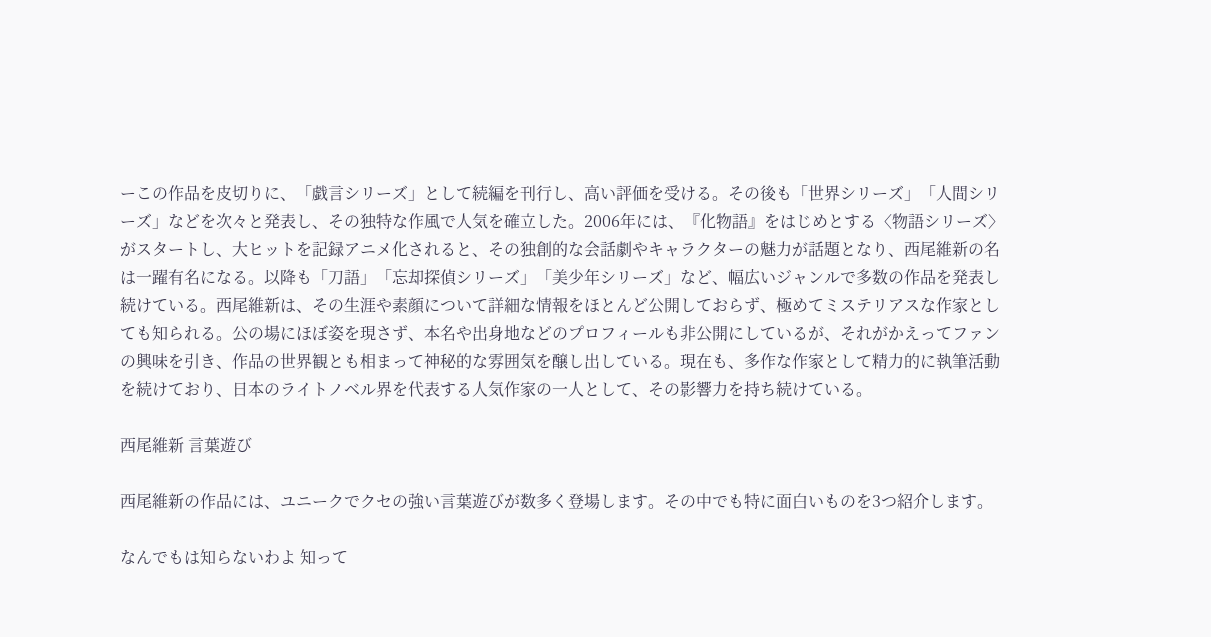ーこの作品を皮切りに、「戯言シリーズ」として続編を刊行し、高い評価を受ける。その後も「世界シリーズ」「人間シリーズ」などを次々と発表し、その独特な作風で人気を確立した。2006年には、『化物語』をはじめとする〈物語シリーズ〉がスタートし、大ヒットを記録アニメ化されると、その独創的な会話劇やキャラクターの魅力が話題となり、西尾維新の名は一躍有名になる。以降も「刀語」「忘却探偵シリーズ」「美少年シリーズ」など、幅広いジャンルで多数の作品を発表し続けている。西尾維新は、その生涯や素顔について詳細な情報をほとんど公開しておらず、極めてミステリアスな作家としても知られる。公の場にほぼ姿を現さず、本名や出身地などのプロフィールも非公開にしているが、それがかえってファンの興味を引き、作品の世界観とも相まって神秘的な雰囲気を醸し出している。現在も、多作な作家として精力的に執筆活動を続けており、日本のライトノベル界を代表する人気作家の一人として、その影響力を持ち続けている。

西尾維新 言葉遊び

西尾維新の作品には、ユニークでクセの強い言葉遊びが数多く登場します。その中でも特に面白いものを3つ紹介します。

なんでもは知らないわよ 知って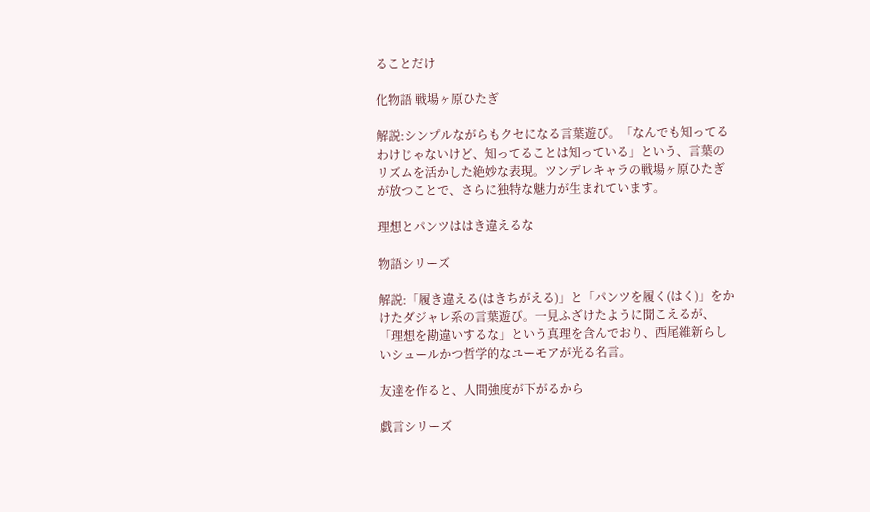ることだけ

化物語 戦場ヶ原ひたぎ

解説:シンプルながらもクセになる言葉遊び。「なんでも知ってるわけじゃないけど、知ってることは知っている」という、言葉のリズムを活かした絶妙な表現。ツンデレキャラの戦場ヶ原ひたぎが放つことで、さらに独特な魅力が生まれています。

理想とパンツははき違えるな

物語シリーズ

解説:「履き違える(はきちがえる)」と「パンツを履く(はく)」をかけたダジャレ系の言葉遊び。一見ふざけたように聞こえるが、「理想を勘違いするな」という真理を含んでおり、西尾維新らしいシュールかつ哲学的なユーモアが光る名言。

友達を作ると、人間強度が下がるから

戯言シリーズ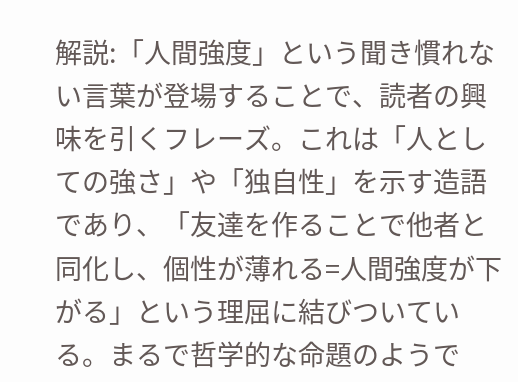解説:「人間強度」という聞き慣れない言葉が登場することで、読者の興味を引くフレーズ。これは「人としての強さ」や「独自性」を示す造語であり、「友達を作ることで他者と同化し、個性が薄れる=人間強度が下がる」という理屈に結びついている。まるで哲学的な命題のようで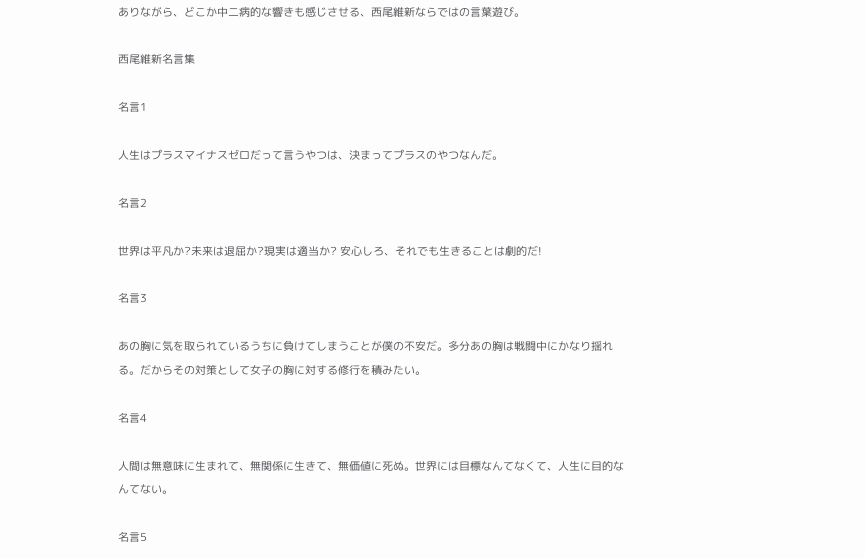ありながら、どこか中二病的な響きも感じさせる、西尾維新ならではの言葉遊び。

西尾維新名言集

名言1

人生はプラスマイナスゼロだって言うやつは、決まってプラスのやつなんだ。

名言2

世界は平凡か?未来は退屈か?現実は適当か? 安心しろ、それでも生きることは劇的だ!

名言3

あの胸に気を取られているうちに負けてしまうことが僕の不安だ。多分あの胸は戦闘中にかなり揺れる。だからその対策として女子の胸に対する修行を積みたい。

名言4

人間は無意味に生まれて、無関係に生きて、無価値に死ぬ。世界には目標なんてなくて、人生に目的なんてない。

名言5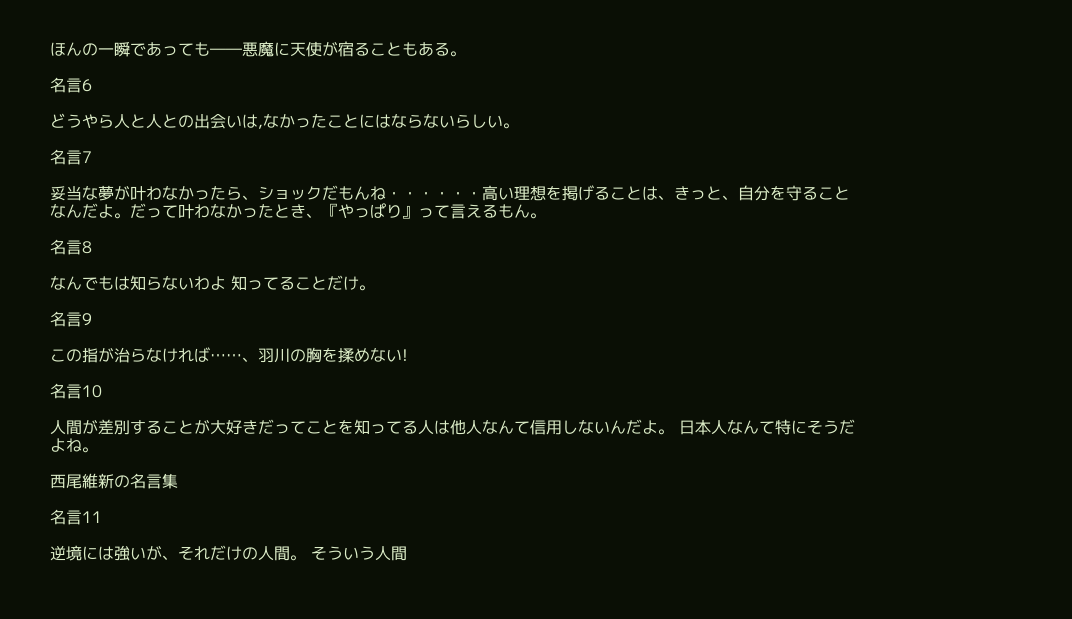ほんの一瞬であっても――悪魔に天使が宿ることもある。

名言6

どうやら人と人との出会いは,なかったことにはならないらしい。

名言7

妥当な夢が叶わなかったら、ショックだもんね・・・・・・高い理想を掲げることは、きっと、自分を守ることなんだよ。だって叶わなかったとき、『やっぱり』って言えるもん。

名言8

なんでもは知らないわよ 知ってることだけ。

名言9

この指が治らなければ……、羽川の胸を揉めない!

名言10

人間が差別することが大好きだってことを知ってる人は他人なんて信用しないんだよ。 日本人なんて特にそうだよね。

西尾維新の名言集

名言11

逆境には強いが、それだけの人間。 そういう人間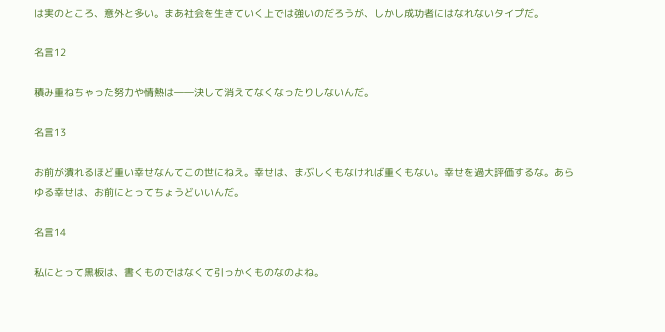は実のところ、意外と多い。まあ社会を生きていく上では強いのだろうが、しかし成功者にはなれないタイプだ。

名言12

積み重ねちゃった努力や情熱は――決して消えてなくなったりしないんだ。

名言13

お前が潰れるほど重い幸せなんてこの世にねえ。幸せは、まぶしくもなければ重くもない。幸せを過大評価するな。あらゆる幸せは、お前にとってちょうどいいんだ。

名言14

私にとって黒板は、書くものではなくて引っかくものなのよね。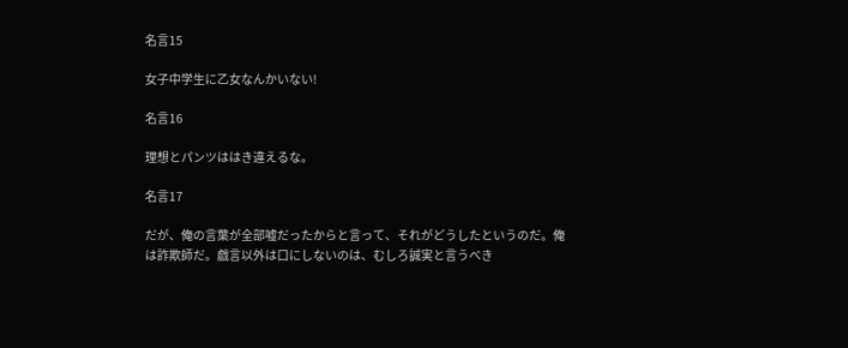名言15

女子中学生に乙女なんかいない!

名言16

理想とパンツははき違えるな。

名言17

だが、俺の言葉が全部嘘だったからと言って、それがどうしたというのだ。俺は詐欺師だ。戯言以外は口にしないのは、むしろ誠実と言うべき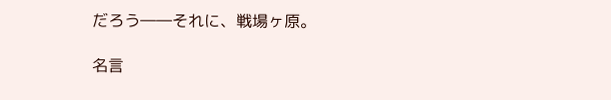だろう――それに、戦場ヶ原。

名言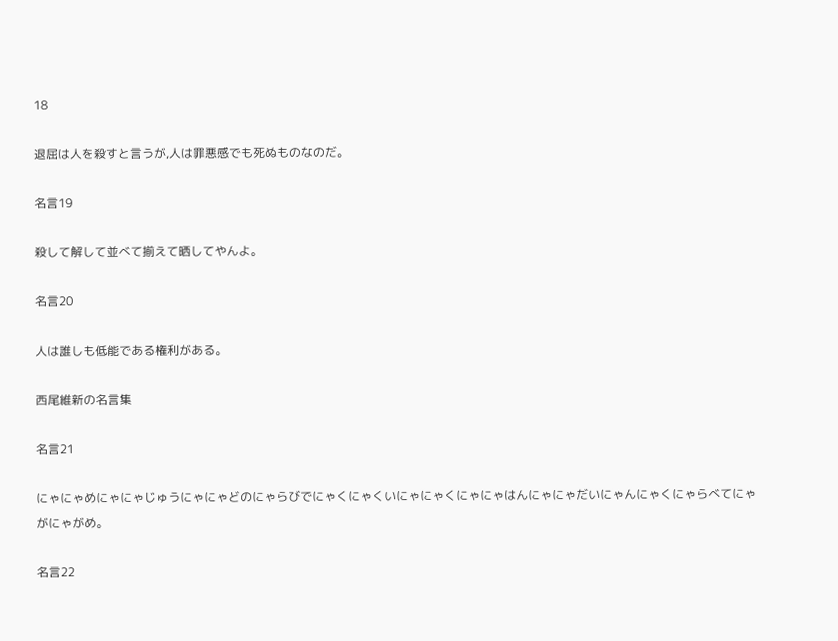18

退屈は人を殺すと言うが,人は罪悪感でも死ぬものなのだ。

名言19

殺して解して並べて揃えて晒してやんよ。

名言20

人は誰しも低能である権利がある。

西尾維新の名言集

名言21

にゃにゃめにゃにゃじゅうにゃにゃどのにゃらびでにゃくにゃくいにゃにゃくにゃにゃはんにゃにゃだいにゃんにゃくにゃらべてにゃがにゃがめ。

名言22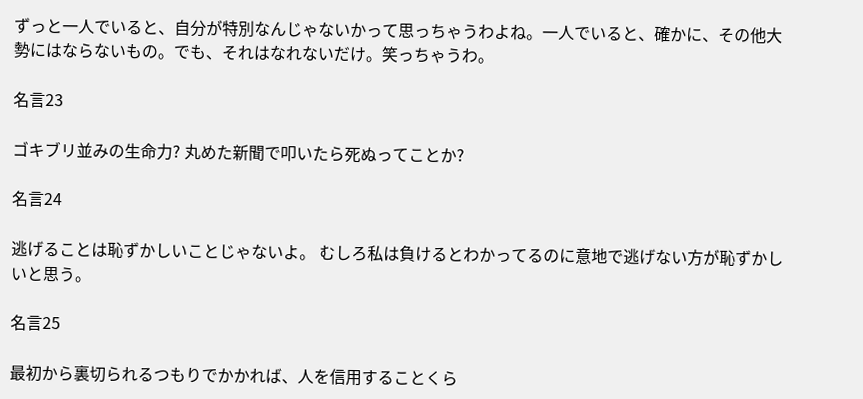ずっと一人でいると、自分が特別なんじゃないかって思っちゃうわよね。一人でいると、確かに、その他大勢にはならないもの。でも、それはなれないだけ。笑っちゃうわ。

名言23

ゴキブリ並みの生命力? 丸めた新聞で叩いたら死ぬってことか?

名言24

逃げることは恥ずかしいことじゃないよ。 むしろ私は負けるとわかってるのに意地で逃げない方が恥ずかしいと思う。

名言25

最初から裏切られるつもりでかかれば、人を信用することくら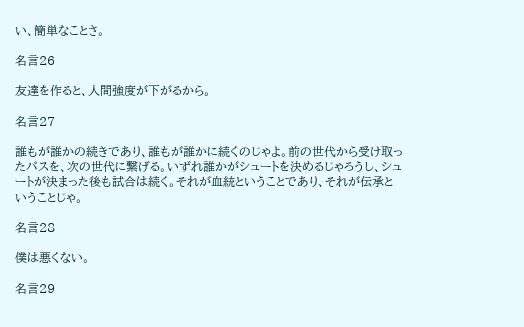い、簡単なことさ。

名言26

友達を作ると、人間強度が下がるから。

名言27

誰もが誰かの続きであり、誰もが誰かに続くのじゃよ。前の世代から受け取ったパスを、次の世代に繋げる。いずれ誰かがシュートを決めるじゃろうし、シュートが決まった後も試合は続く。それが血統ということであり、それが伝承ということじゃ。

名言28

僕は悪くない。

名言29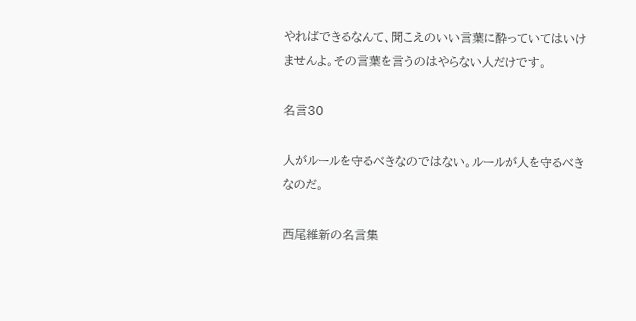やればできるなんて、聞こえのいい言葉に酔っていてはいけませんよ。その言葉を言うのはやらない人だけです。

名言30

人がルールを守るべきなのではない。ルールが人を守るべきなのだ。

西尾維新の名言集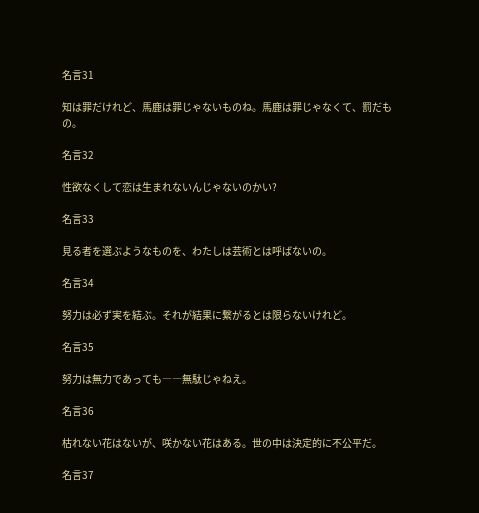名言31

知は罪だけれど、馬鹿は罪じゃないものね。馬鹿は罪じゃなくて、罰だもの。

名言32

性欲なくして恋は生まれないんじゃないのかい?

名言33

見る者を選ぶようなものを、わたしは芸術とは呼ばないの。

名言34

努力は必ず実を結ぶ。それが結果に繋がるとは限らないけれど。

名言35

努力は無力であっても――無駄じゃねえ。

名言36

枯れない花はないが、咲かない花はある。世の中は決定的に不公平だ。

名言37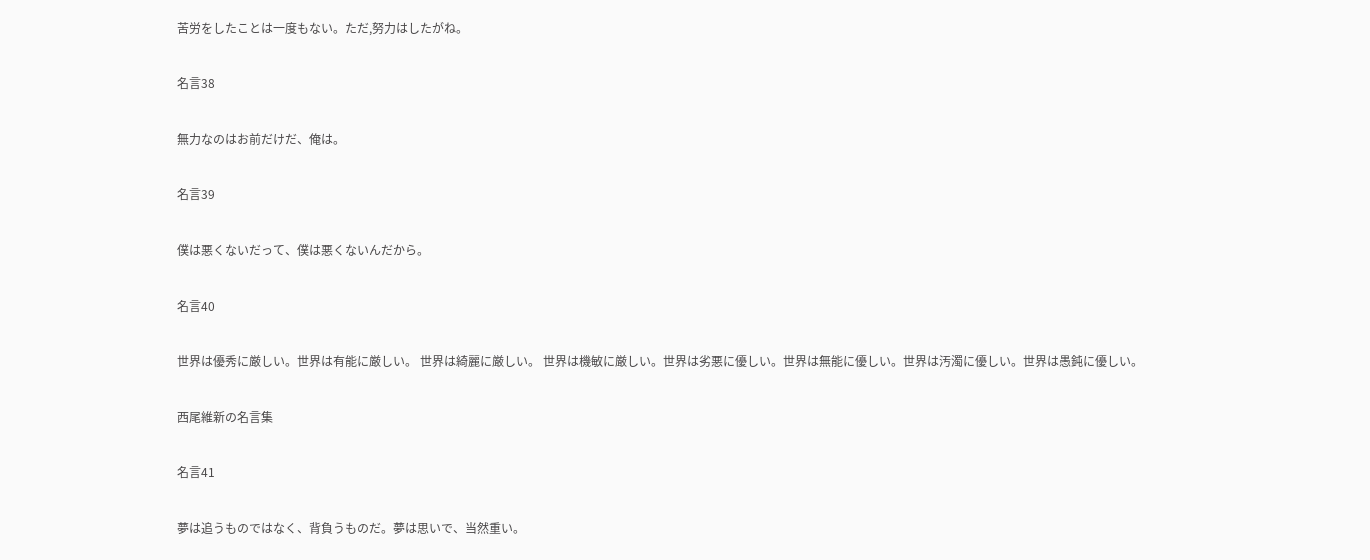苦労をしたことは一度もない。ただ,努力はしたがね。

名言38

無力なのはお前だけだ、俺は。

名言39

僕は悪くないだって、僕は悪くないんだから。

名言40

世界は優秀に厳しい。世界は有能に厳しい。 世界は綺麗に厳しい。 世界は機敏に厳しい。世界は劣悪に優しい。世界は無能に優しい。世界は汚濁に優しい。世界は愚鈍に優しい。

西尾維新の名言集

名言41

夢は追うものではなく、背負うものだ。夢は思いで、当然重い。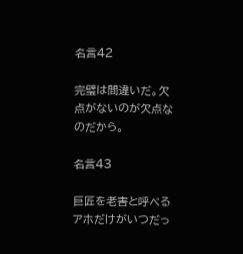名言42

完璧は間違いだ。欠点がないのが欠点なのだから。

名言43

巨匠を老害と呼べるアホだけがいつだっ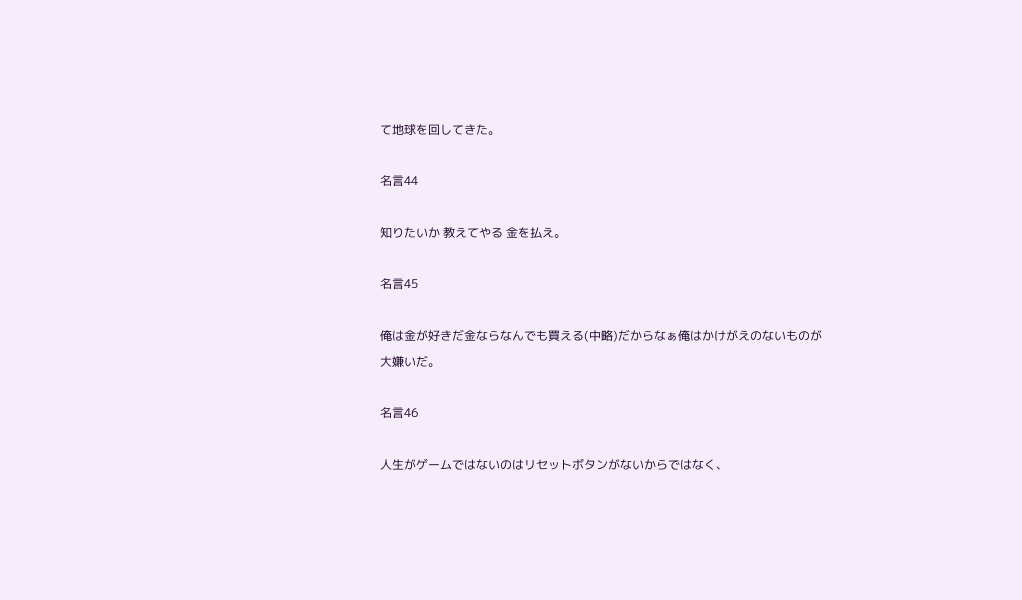て地球を回してきた。

名言44

知りたいか 教えてやる 金を払え。

名言45

俺は金が好きだ金ならなんでも買える(中略)だからなぁ俺はかけがえのないものが大嫌いだ。

名言46

人生がゲームではないのはリセットボタンがないからではなく、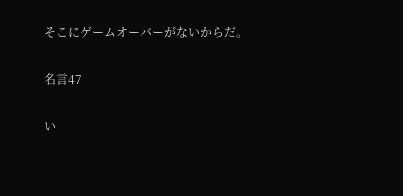そこにゲームオーバーがないからだ。

名言47

い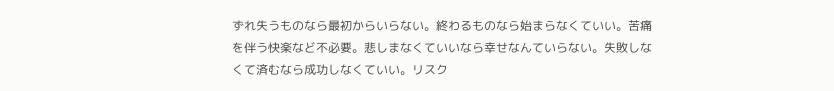ずれ失うものなら最初からいらない。終わるものなら始まらなくていい。苦痛を伴う快楽など不必要。悲しまなくていいなら幸せなんていらない。失敗しなくて済むなら成功しなくていい。リスク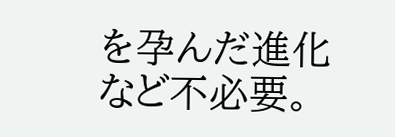を孕んだ進化など不必要。